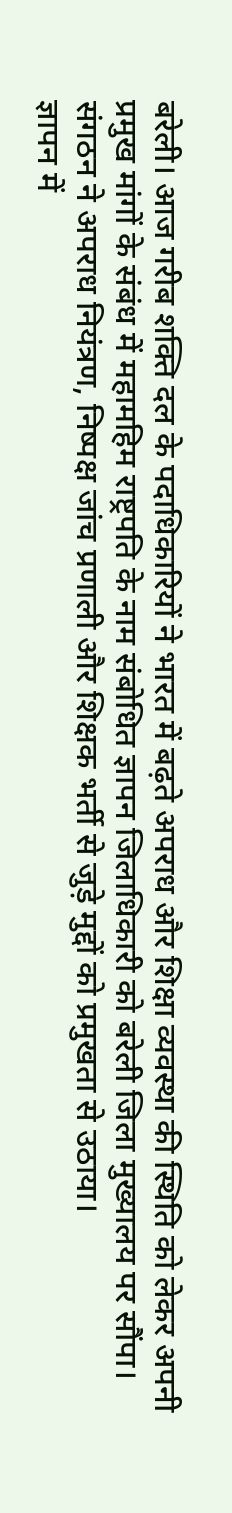बरेली। आज गरीब शक्ति दल के पदाधिकारियों ने भारत में बढ़ते अपराध और शिक्षा व्यवस्था की स्थिति को लेकर अपनी प्रमुख मांगों के संबंध में महामहिम राष्ट्रपति के नाम संबोधित ज्ञापन जिलाधिकारी को बरेली जिला मुख्यालय पर सौंपा। संगठन ने अपराध नियंत्रण, निष्पक्ष जांच प्रणाली और शिक्षक भर्ती से जुड़े मुद्दों को प्रमुखता से उठाया।
ज्ञापन में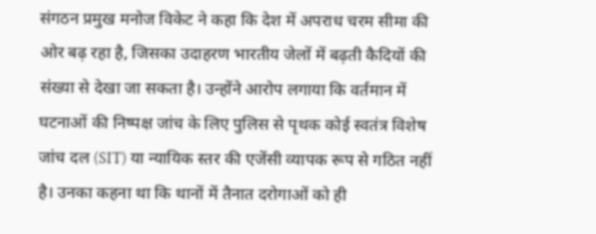संगठन प्रमुख मनोज विकेट ने कहा कि देश में अपराध चरम सीमा की ओर बढ़ रहा है, जिसका उदाहरण भारतीय जेलों में बढ़ती कैदियों की संख्या से देखा जा सकता है। उन्होंने आरोप लगाया कि वर्तमान में घटनाओं की निष्पक्ष जांच के लिए पुलिस से पृथक कोई स्वतंत्र विशेष जांच दल (SIT) या न्यायिक स्तर की एजेंसी व्यापक रूप से गठित नहीं है। उनका कहना था कि थानों में तैनात दरोगाओं को ही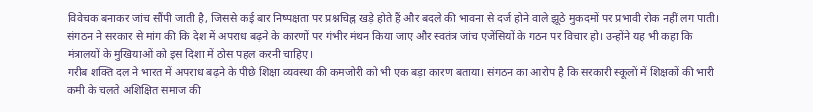विवेचक बनाकर जांच सौंपी जाती है, जिससे कई बार निष्पक्षता पर प्रश्नचिह्न खड़े होते हैं और बदले की भावना से दर्ज होने वाले झूठे मुकदमों पर प्रभावी रोक नहीं लग पाती।
संगठन ने सरकार से मांग की कि देश में अपराध बढ़ने के कारणों पर गंभीर मंथन किया जाए और स्वतंत्र जांच एजेंसियों के गठन पर विचार हो। उन्होंने यह भी कहा कि मंत्रालयों के मुखियाओं को इस दिशा में ठोस पहल करनी चाहिए।
गरीब शक्ति दल ने भारत में अपराध बढ़ने के पीछे शिक्षा व्यवस्था की कमजोरी को भी एक बड़ा कारण बताया। संगठन का आरोप है कि सरकारी स्कूलों में शिक्षकों की भारी कमी के चलते अशिक्षित समाज की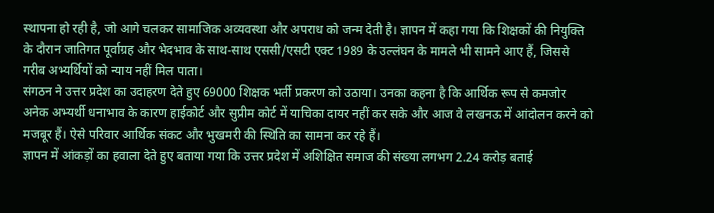स्थापना हो रही है, जो आगे चलकर सामाजिक अव्यवस्था और अपराध को जन्म देती है। ज्ञापन में कहा गया कि शिक्षकों की नियुक्ति के दौरान जातिगत पूर्वाग्रह और भेदभाव के साथ-साथ एससी/एसटी एक्ट 1989 के उल्लंघन के मामले भी सामने आए हैं, जिससे गरीब अभ्यर्थियों को न्याय नहीं मिल पाता।
संगठन ने उत्तर प्रदेश का उदाहरण देते हुए 69000 शिक्षक भर्ती प्रकरण को उठाया। उनका कहना है कि आर्थिक रूप से कमजोर अनेक अभ्यर्थी धनाभाव के कारण हाईकोर्ट और सुप्रीम कोर्ट में याचिका दायर नहीं कर सके और आज वे लखनऊ में आंदोलन करने को मजबूर हैं। ऐसे परिवार आर्थिक संकट और भुखमरी की स्थिति का सामना कर रहे हैं।
ज्ञापन में आंकड़ों का हवाला देते हुए बताया गया कि उत्तर प्रदेश में अशिक्षित समाज की संख्या लगभग 2.24 करोड़ बताई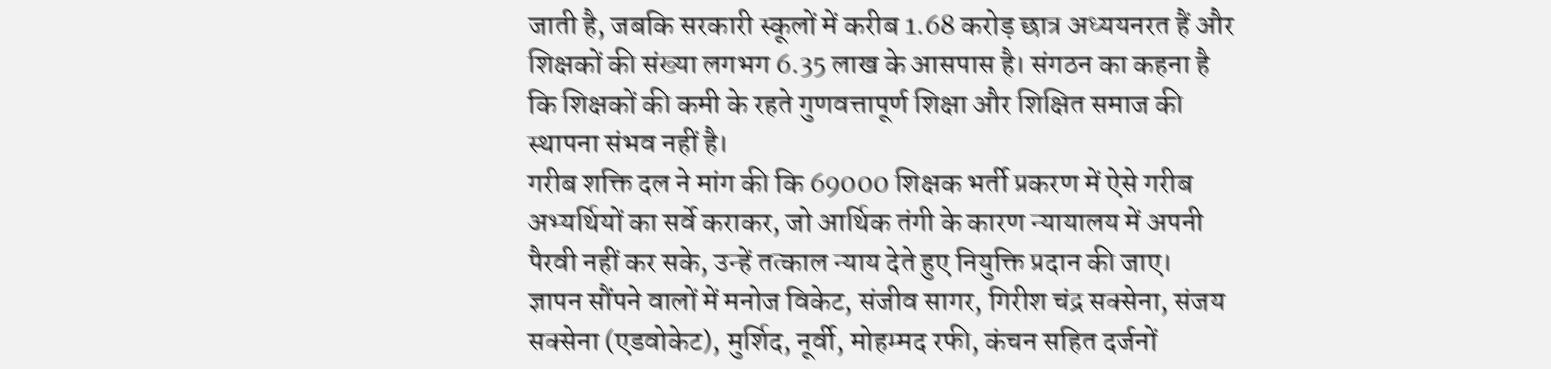जाती है, जबकि सरकारी स्कूलों में करीब 1.68 करोड़ छात्र अध्ययनरत हैं और शिक्षकों की संख्या लगभग 6.35 लाख के आसपास है। संगठन का कहना है कि शिक्षकों की कमी के रहते गुणवत्तापूर्ण शिक्षा और शिक्षित समाज की स्थापना संभव नहीं है।
गरीब शक्ति दल ने मांग की कि 69000 शिक्षक भर्ती प्रकरण में ऐसे गरीब अभ्यर्थियों का सर्वे कराकर, जो आर्थिक तंगी के कारण न्यायालय में अपनी पैरवी नहीं कर सके, उन्हें तत्काल न्याय देते हुए नियुक्ति प्रदान की जाए।
ज्ञापन सौंपने वालों में मनोज विकेट, संजीव सागर, गिरीश चंद्र सक्सेना, संजय सक्सेना (एडवोकेट), मुर्शिद, नूर्वी, मोहम्मद रफी, कंचन सहित दर्जनों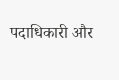पदाधिकारी और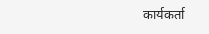कार्यकर्ता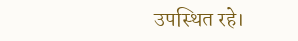उपस्थित रहे।